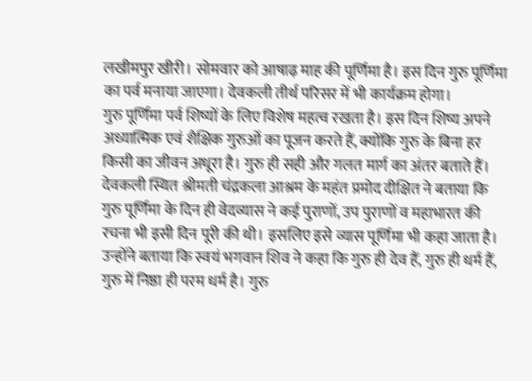लखीमपुर खीरी। सोमवार को आषाढ़ माह की पूर्णिमा है। इस दिन गुरु पूर्णिमा का पर्व मनाया जाएगा। देवकली तीर्थ परिसर में भी कार्यक्रम होगा।
गुरु पूर्णिमा पर्व शिष्यों के लिए विशेष महत्व रखता है। इस दिन शिष्य अपने अध्यात्मिक एवं शैक्षिक गुरुओं का पूजन करते हैं, क्योंकि गुरु के बिना हर किसी का जीवन अधूरा है। गुरु ही सही और गलत मार्ग का अंतर बताते हैं। देवकली स्थित श्रीमती चंद्रकला आश्रम के महंत प्रमोद दीक्षित ने बताया कि गुरु पूर्णिमा के दिन ही वेदव्यास ने कई पुराणों, उप पुराणों व महाभारत की रचना भी इसी दिन पूरी की थी। इसलिए इसे व्यास पूर्णिमा भी कहा जाता है। उन्होंने बताया कि स्वयं भगवान शिव ने कहा कि गुरु ही देव हैं, गुरु ही धर्म हैं, गुरु में निष्ठा ही परम धर्म है। गुरु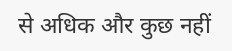से अधिक और कुछ नहीं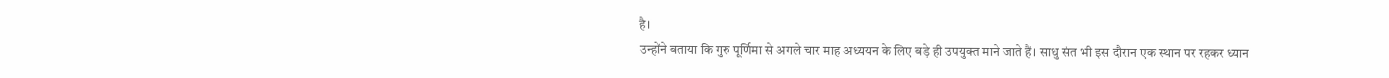है।
उन्होंने बताया कि गुरु पूर्णिमा से अगले चार माह अध्ययन के लिए बड़े ही उपयुक्त माने जाते हैं। साधु संत भी इस दौरान एक स्थान पर रहकर ध्यान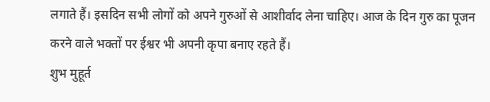लगाते हैं। इसदिन सभी लोगों को अपने गुरुओं से आशीर्वाद लेना चाहिए। आज के दिन गुरु का पूजन करने वाले भक्तों पर ईश्वर भी अपनी कृपा बनाए रहते हैं।
शुभ मुहूर्त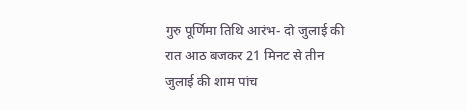गुरु पूर्णिमा तिथि आरंभ- दो जुलाई की रात आठ बजकर 21 मिनट से तीन जुलाई की शाम पांच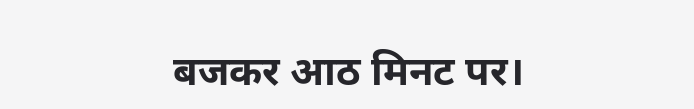बजकर आठ मिनट पर।